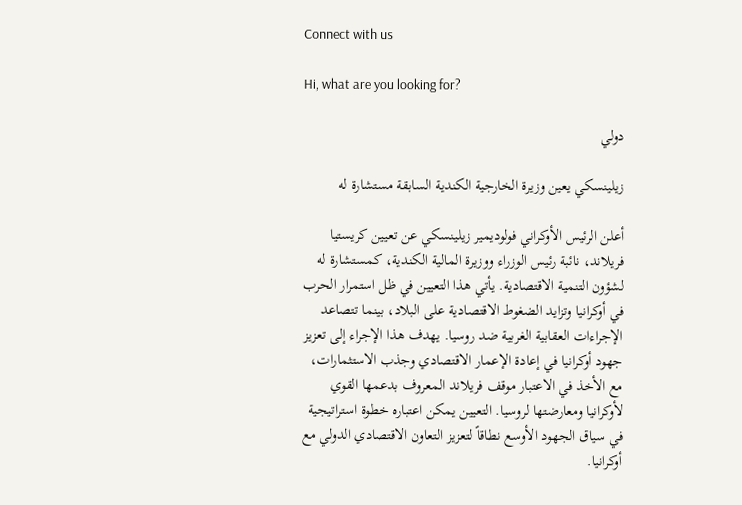Connect with us

Hi, what are you looking for?

دولي

زيلينسكي يعين وزيرة الخارجية الكندية السابقة مستشارة له

أعلن الرئيس الأوكراني فولوديمير زيلينسكي عن تعيين كريستيا فريلاند، نائبة رئيس الوزراء ووزيرة المالية الكندية، كمستشارة له لشؤون التنمية الاقتصادية. يأتي هذا التعيين في ظل استمرار الحرب في أوكرانيا وتزايد الضغوط الاقتصادية على البلاد، بينما تتصاعد الإجراءات العقابية الغربية ضد روسيا. يهدف هذا الإجراء إلى تعزيز جهود أوكرانيا في إعادة الإعمار الاقتصادي وجذب الاستثمارات، مع الأخذ في الاعتبار موقف فريلاند المعروف بدعمها القوي لأوكرانيا ومعارضتها لروسيا. التعيين يمكن اعتباره خطوة استراتيجية في سياق الجهود الأوسع نطاقاً لتعزيز التعاون الاقتصادي الدولي مع أوكرانيا.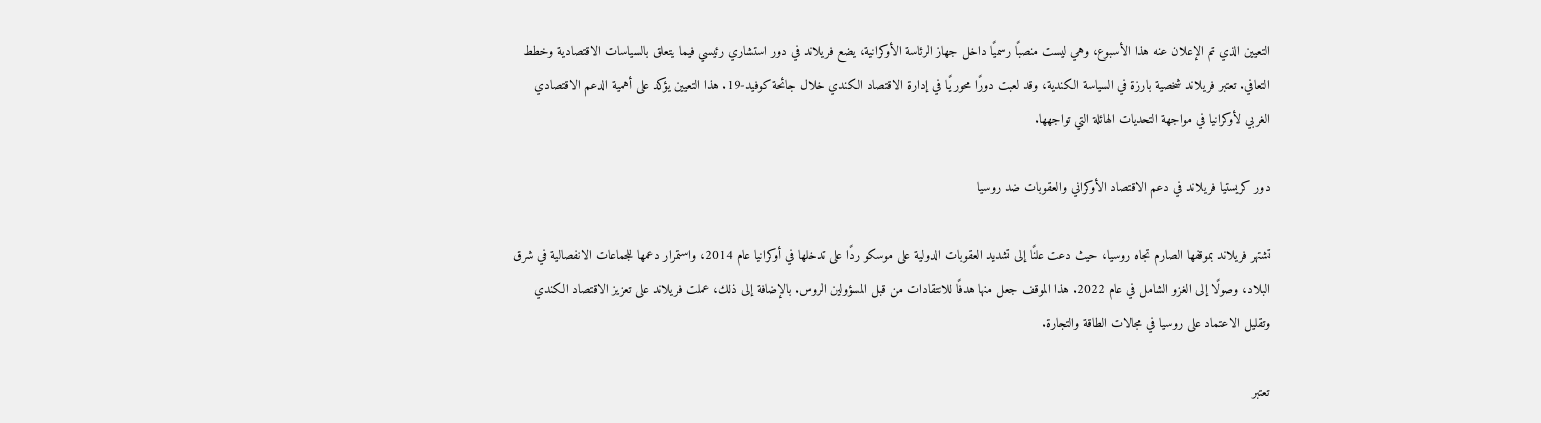التعيين الذي تم الإعلان عنه هذا الأسبوع، وهي ليست منصبًا رسميًا داخل جهاز الرئاسة الأوكرانية، يضع فريلاند في دور استشاري رئيسي فيما يتعلق بالسياسات الاقتصادية وخطط التعافي. تعتبر فريلاند شخصية بارزة في السياسة الكندية، وقد لعبت دورًا محوريًا في إدارة الاقتصاد الكندي خلال جائحة كوفيد-19. هذا التعيين يؤكد على أهمية الدعم الاقتصادي الغربي لأوكرانيا في مواجهة التحديات الهائلة التي تواجهها.

دور كريستيا فريلاند في دعم الاقتصاد الأوكراني والعقوبات ضد روسيا

تشتهر فريلاند بموقفها الصارم تجاه روسيا، حيث دعت علنًا إلى تشديد العقوبات الدولية على موسكو ردًا على تدخلها في أوكرانيا عام 2014، واستمرار دعمها للجماعات الانفصالية في شرق البلاد، وصولًا إلى الغزو الشامل في عام 2022. هذا الموقف جعل منها هدفًا للانتقادات من قبل المسؤولين الروس. بالإضافة إلى ذلك، عملت فريلاند على تعزيز الاقتصاد الكندي وتقليل الاعتماد على روسيا في مجالات الطاقة والتجارة.

تعتبر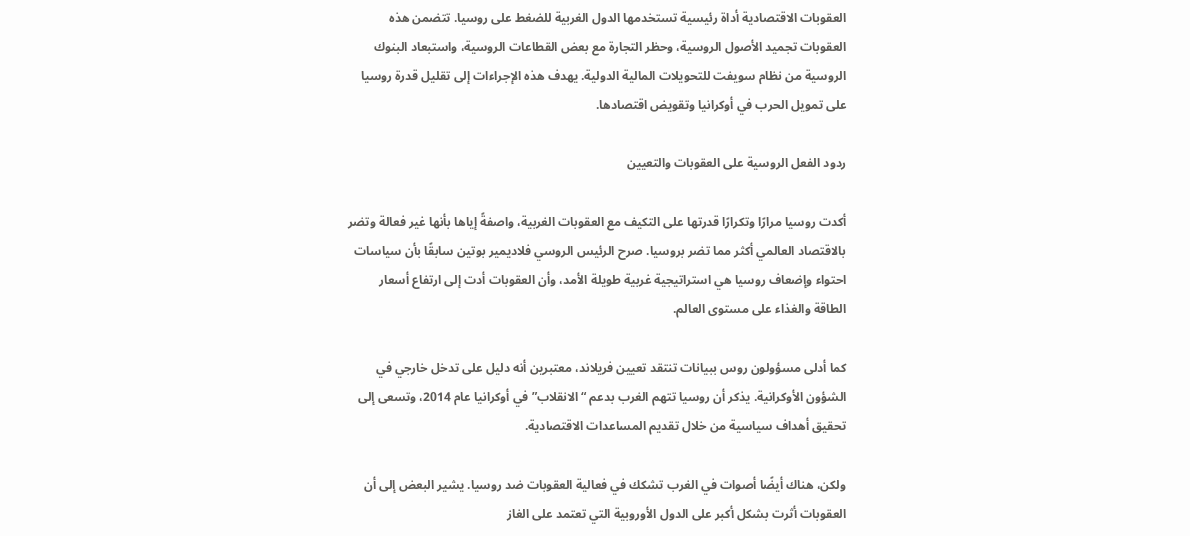العقوبات الاقتصادية أداة رئيسية تستخدمها الدول الغربية للضغط على روسيا. تتضمن هذه العقوبات تجميد الأصول الروسية، وحظر التجارة مع بعض القطاعات الروسية، واستبعاد البنوك الروسية من نظام سويفت للتحويلات المالية الدولية. يهدف هذه الإجراءات إلى تقليل قدرة روسيا على تمويل الحرب في أوكرانيا وتقويض اقتصادها.

ردود الفعل الروسية على العقوبات والتعيين

أكدت روسيا مرارًا وتكرارًا قدرتها على التكيف مع العقوبات الغربية، واصفةً إياها بأنها غير فعالة وتضر بالاقتصاد العالمي أكثر مما تضر بروسيا. صرح الرئيس الروسي فلاديمير بوتين سابقًا بأن سياسات احتواء وإضعاف روسيا هي استراتيجية غربية طويلة الأمد، وأن العقوبات أدت إلى ارتفاع أسعار الطاقة والغذاء على مستوى العالم.

كما أدلى مسؤولون روس ببيانات تنتقد تعيين فريلاند، معتبرين أنه دليل على تدخل خارجي في الشؤون الأوكرانية. يذكر أن روسيا تتهم الغرب بدعم “الانقلاب” في أوكرانيا عام 2014، وتسعى إلى تحقيق أهداف سياسية من خلال تقديم المساعدات الاقتصادية.

ولكن، هناك أيضًا أصوات في الغرب تشكك في فعالية العقوبات ضد روسيا. يشير البعض إلى أن العقوبات أثرت بشكل أكبر على الدول الأوروبية التي تعتمد على الغاز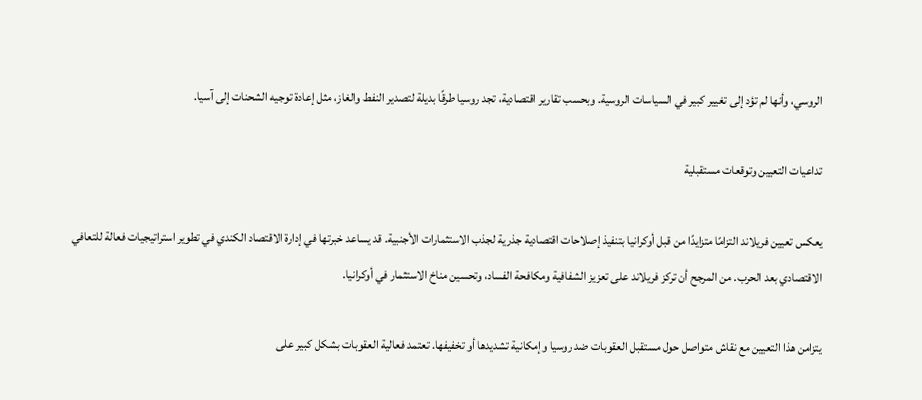الروسي، وأنها لم تؤد إلى تغيير كبير في السياسات الروسية. وبحسب تقارير اقتصادية، تجد روسيا طرقًا بديلة لتصدير النفط والغاز، مثل إعادة توجيه الشحنات إلى آسيا.

تداعيات التعيين وتوقعات مستقبلية

يعكس تعيين فريلاند التزامًا متزايدًا من قبل أوكرانيا بتنفيذ إصلاحات اقتصادية جذرية لجذب الاستثمارات الأجنبية. قد يساعد خبرتها في إدارة الاقتصاد الكندي في تطوير استراتيجيات فعالة للتعافي الاقتصادي بعد الحرب. من المرجح أن تركز فريلاند على تعزيز الشفافية ومكافحة الفساد، وتحسين مناخ الاستثمار في أوكرانيا.

يتزامن هذا التعيين مع نقاش متواصل حول مستقبل العقوبات ضد روسيا وإمكانية تشديدها أو تخفيفها. تعتمد فعالية العقوبات بشكل كبير على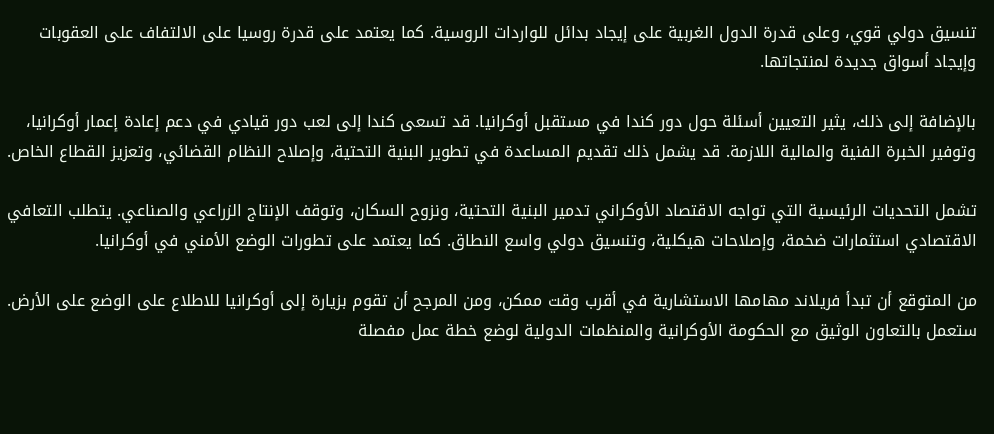تنسيق دولي قوي، وعلى قدرة الدول الغربية على إيجاد بدائل للواردات الروسية. كما يعتمد على قدرة روسيا على الالتفاف على العقوبات وإيجاد أسواق جديدة لمنتجاتها.

بالإضافة إلى ذلك، يثير التعيين أسئلة حول دور كندا في مستقبل أوكرانيا. قد تسعى كندا إلى لعب دور قيادي في دعم إعادة إعمار أوكرانيا، وتوفير الخبرة الفنية والمالية اللازمة. قد يشمل ذلك تقديم المساعدة في تطوير البنية التحتية، وإصلاح النظام القضائي، وتعزيز القطاع الخاص.

تشمل التحديات الرئيسية التي تواجه الاقتصاد الأوكراني تدمير البنية التحتية، ونزوح السكان، وتوقف الإنتاج الزراعي والصناعي. يتطلب التعافي الاقتصادي استثمارات ضخمة، وإصلاحات هيكلية، وتنسيق دولي واسع النطاق. كما يعتمد على تطورات الوضع الأمني في أوكرانيا.

من المتوقع أن تبدأ فريلاند مهامها الاستشارية في أقرب وقت ممكن، ومن المرجح أن تقوم بزيارة إلى أوكرانيا للاطلاع على الوضع على الأرض. ستعمل بالتعاون الوثيق مع الحكومة الأوكرانية والمنظمات الدولية لوضع خطة عمل مفصلة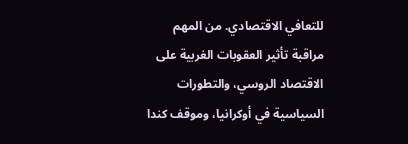للتعافي الاقتصادي. من المهم مراقبة تأثير العقوبات الغربية على الاقتصاد الروسي، والتطورات السياسية في أوكرانيا، وموقف كندا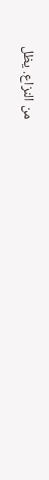من النزاع. يظل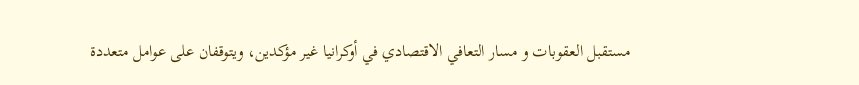مستقبل العقوبات و مسار التعافي الاقتصادي في أوكرانيا غير مؤكدين، ويتوقفان على عوامل متعددة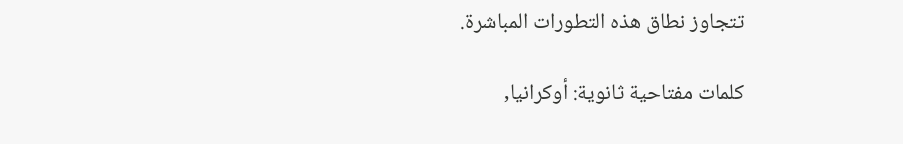تتجاوز نطاق هذه التطورات المباشرة.

كلمات مفتاحية ثانوية: أوكرانيا,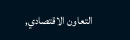التعاون الاقتصادي,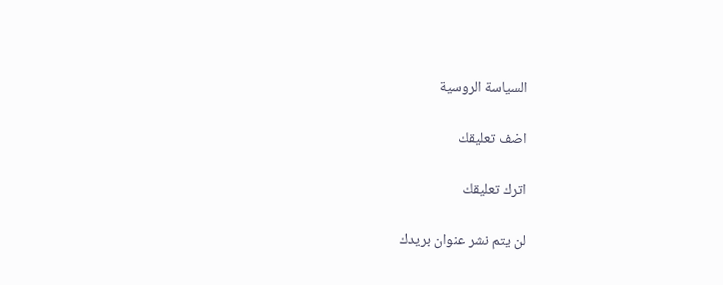السياسة الروسية

اضف تعليقك

اترك تعليقك

لن يتم نشر عنوان بريدك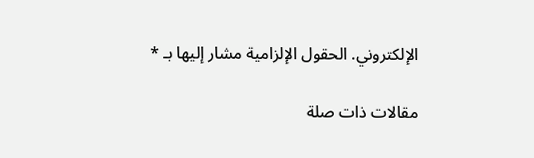الإلكتروني. الحقول الإلزامية مشار إليها بـ *

مقالات ذات صلة